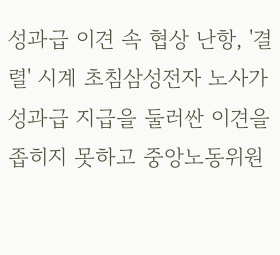성과급 이견 속 협상 난항, '결렬' 시계 초침삼성전자 노사가 성과급 지급을 둘러싼 이견을 좁히지 못하고 중앙노동위원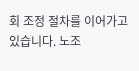회 조정 절차를 이어가고 있습니다. 노조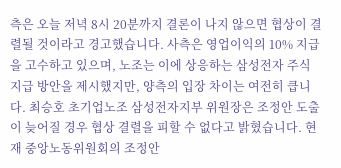측은 오늘 저녁 8시 20분까지 결론이 나지 않으면 협상이 결렬될 것이라고 경고했습니다. 사측은 영업이익의 10% 지급을 고수하고 있으며, 노조는 이에 상응하는 삼성전자 주식 지급 방안을 제시했지만, 양측의 입장 차이는 여전히 큽니다. 최승호 초기업노조 삼성전자지부 위원장은 조정안 도출이 늦어질 경우 협상 결렬을 피할 수 없다고 밝혔습니다. 현재 중앙노동위원회의 조정안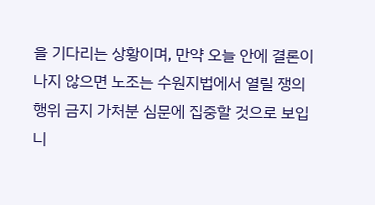을 기다리는 상황이며, 만약 오늘 안에 결론이 나지 않으면 노조는 수원지법에서 열릴 쟁의행위 금지 가처분 심문에 집중할 것으로 보입니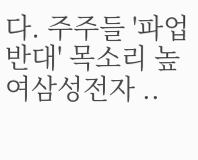다. 주주들 '파업 반대' 목소리 높여삼성전자 ..